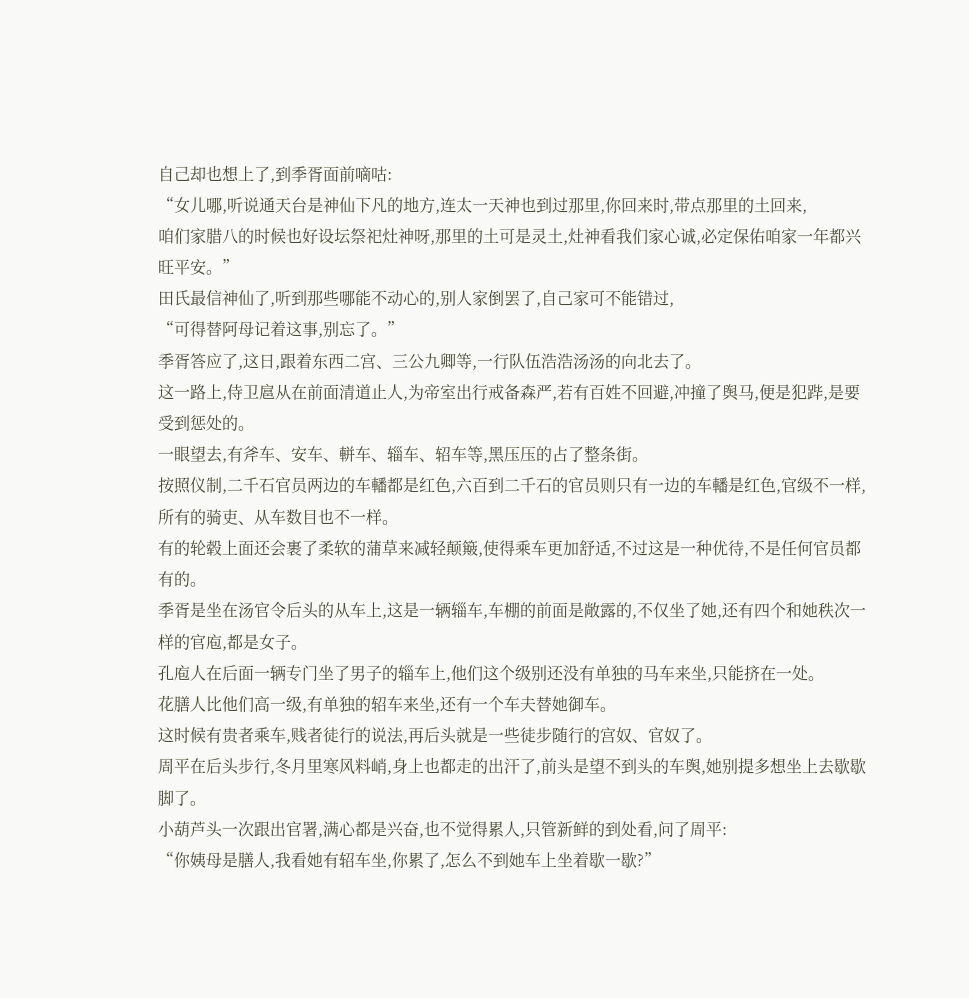自己却也想上了,到季胥面前嘀咕:
“女儿哪,听说通天台是神仙下凡的地方,连太一天神也到过那里,你回来时,带点那里的土回来,
咱们家腊八的时候也好设坛祭祀灶神呀,那里的土可是灵土,灶神看我们家心诚,必定保佑咱家一年都兴旺平安。”
田氏最信神仙了,听到那些哪能不动心的,别人家倒罢了,自己家可不能错过,
“可得替阿母记着这事,别忘了。”
季胥答应了,这日,跟着东西二宫、三公九卿等,一行队伍浩浩汤汤的向北去了。
这一路上,侍卫扈从在前面清道止人,为帝室出行戒备森严,若有百姓不回避,冲撞了舆马,便是犯跸,是要受到惩处的。
一眼望去,有斧车、安车、軿车、辎车、轺车等,黑压压的占了整条街。
按照仪制,二千石官员两边的车轓都是红色,六百到二千石的官员则只有一边的车轓是红色,官级不一样,所有的骑吏、从车数目也不一样。
有的轮毂上面还会裹了柔软的蒲草来减轻颠簸,使得乘车更加舒适,不过这是一种优待,不是任何官员都有的。
季胥是坐在汤官令后头的从车上,这是一辆辎车,车棚的前面是敞露的,不仅坐了她,还有四个和她秩次一样的官庖,都是女子。
孔庖人在后面一辆专门坐了男子的辎车上,他们这个级别还没有单独的马车来坐,只能挤在一处。
花膳人比他们高一级,有单独的轺车来坐,还有一个车夫替她御车。
这时候有贵者乘车,贱者徒行的说法,再后头就是一些徒步随行的宫奴、官奴了。
周平在后头步行,冬月里寒风料峭,身上也都走的出汗了,前头是望不到头的车舆,她别提多想坐上去歇歇脚了。
小葫芦头一次跟出官署,满心都是兴奋,也不觉得累人,只管新鲜的到处看,问了周平:
“你姨母是膳人,我看她有轺车坐,你累了,怎么不到她车上坐着歇一歇?”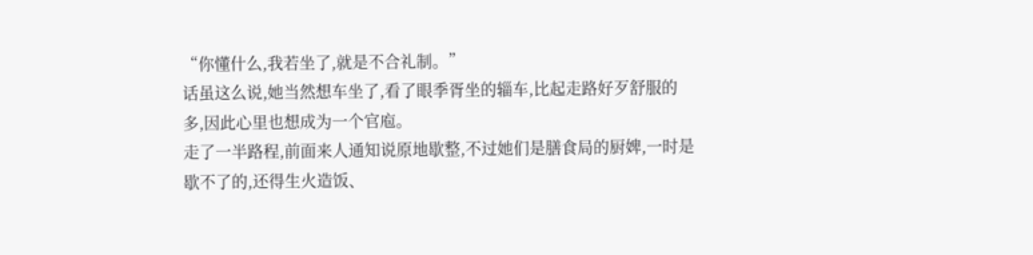“你懂什么,我若坐了,就是不合礼制。”
话虽这么说,她当然想车坐了,看了眼季胥坐的辎车,比起走路好歹舒服的多,因此心里也想成为一个官庖。
走了一半路程,前面来人通知说原地歇整,不过她们是膳食局的厨婢,一时是歇不了的,还得生火造饭、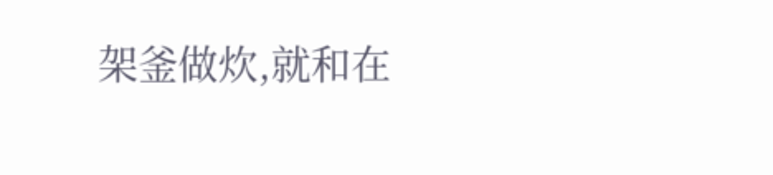架釜做炊,就和在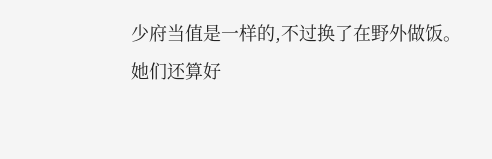少府当值是一样的,不过换了在野外做饭。
她们还算好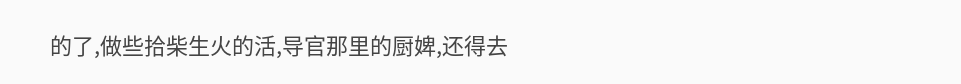的了,做些拾柴生火的活,导官那里的厨婢,还得去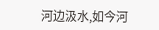河边汲水,如今河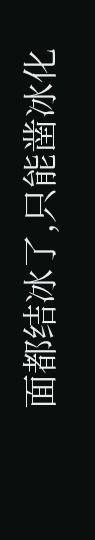面都结冰了,只能凿冰化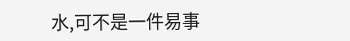水,可不是一件易事